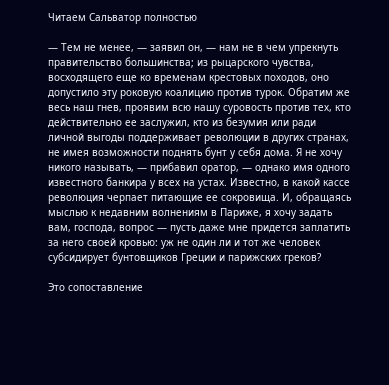Читаем Сальватор полностью

— Тем не менее, — заявил он, — нам не в чем упрекнуть правительство большинства; из рыцарского чувства, восходящего еще ко временам крестовых походов, оно допустило эту роковую коалицию против турок. Обратим же весь наш гнев, проявим всю нашу суровость против тех, кто действительно ее заслужил, кто из безумия или ради личной выгоды поддерживает революции в других странах, не имея возможности поднять бунт у себя дома. Я не хочу никого называть, — прибавил оратор, — однако имя одного известного банкира у всех на устах. Известно, в какой кассе революция черпает питающие ее сокровища. И, обращаясь мыслью к недавним волнениям в Париже, я хочу задать вам, господа, вопрос — пусть даже мне придется заплатить за него своей кровью: уж не один ли и тот же человек субсидирует бунтовщиков Греции и парижских греков?

Это сопоставление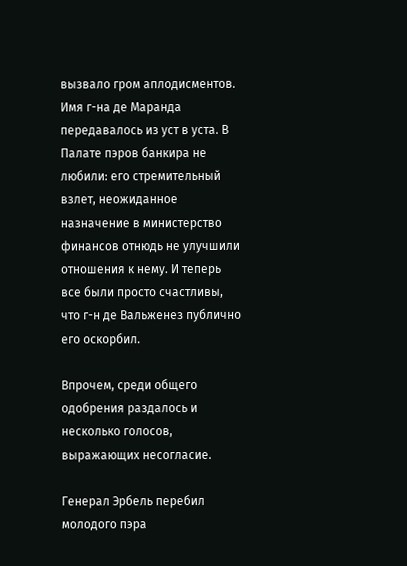вызвало гром аплодисментов. Имя г-на де Маранда передавалось из уст в уста. В Палате пэров банкира не любили: его стремительный взлет, неожиданное назначение в министерство финансов отнюдь не улучшили отношения к нему. И теперь все были просто счастливы, что г-н де Вальженез публично его оскорбил.

Впрочем, среди общего одобрения раздалось и несколько голосов, выражающих несогласие.

Генерал Эрбель перебил молодого пэра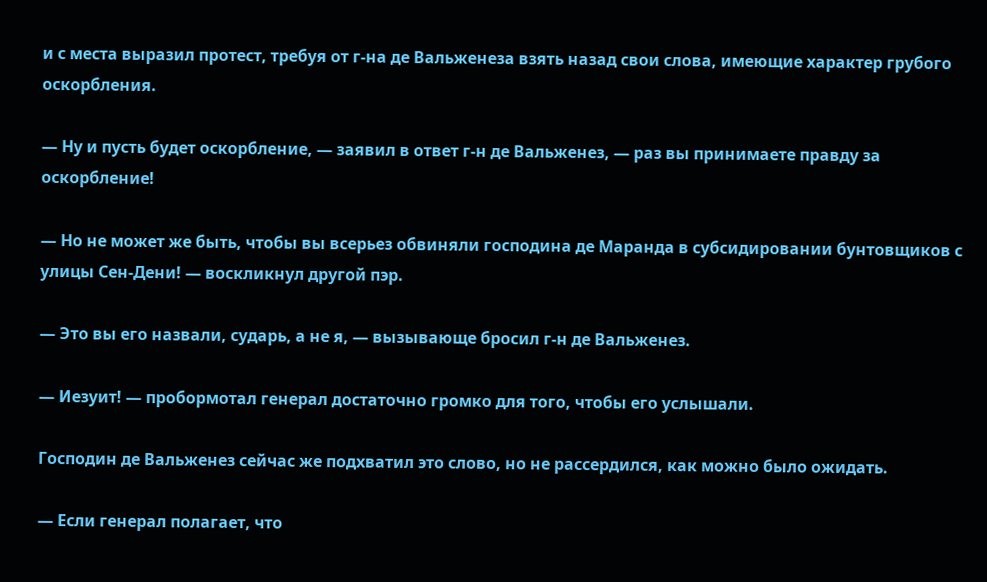и с места выразил протест, требуя от г-на де Вальженеза взять назад свои слова, имеющие характер грубого оскорбления.

— Ну и пусть будет оскорбление, — заявил в ответ г-н де Вальженез, — раз вы принимаете правду за оскорбление!

— Но не может же быть, чтобы вы всерьез обвиняли господина де Маранда в субсидировании бунтовщиков с улицы Сен-Дени! — воскликнул другой пэр.

— Это вы его назвали, сударь, а не я, — вызывающе бросил г-н де Вальженез.

— Иезуит! — пробормотал генерал достаточно громко для того, чтобы его услышали.

Господин де Вальженез сейчас же подхватил это слово, но не рассердился, как можно было ожидать.

— Если генерал полагает, что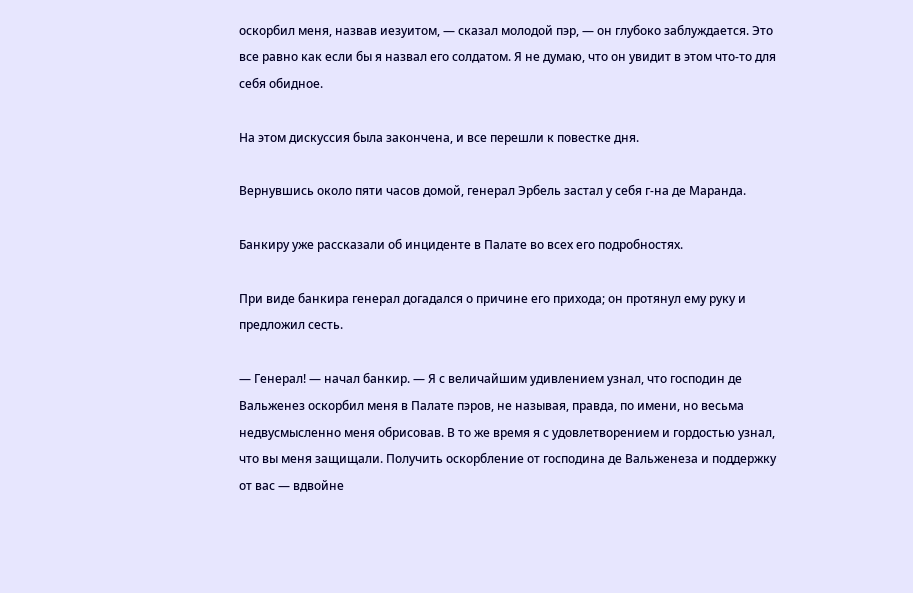оскорбил меня, назвав иезуитом, — сказал молодой пэр, — он глубоко заблуждается. Это все равно как если бы я назвал его солдатом. Я не думаю, что он увидит в этом что-то для себя обидное.

На этом дискуссия была закончена, и все перешли к повестке дня.

Вернувшись около пяти часов домой, генерал Эрбель застал у себя г-на де Маранда.

Банкиру уже рассказали об инциденте в Палате во всех его подробностях.

При виде банкира генерал догадался о причине его прихода; он протянул ему руку и предложил сесть.

— Генерал! — начал банкир. — Я с величайшим удивлением узнал, что господин де Вальженез оскорбил меня в Палате пэров, не называя, правда, по имени, но весьма недвусмысленно меня обрисовав. В то же время я с удовлетворением и гордостью узнал, что вы меня защищали. Получить оскорбление от господина де Вальженеза и поддержку от вас — вдвойне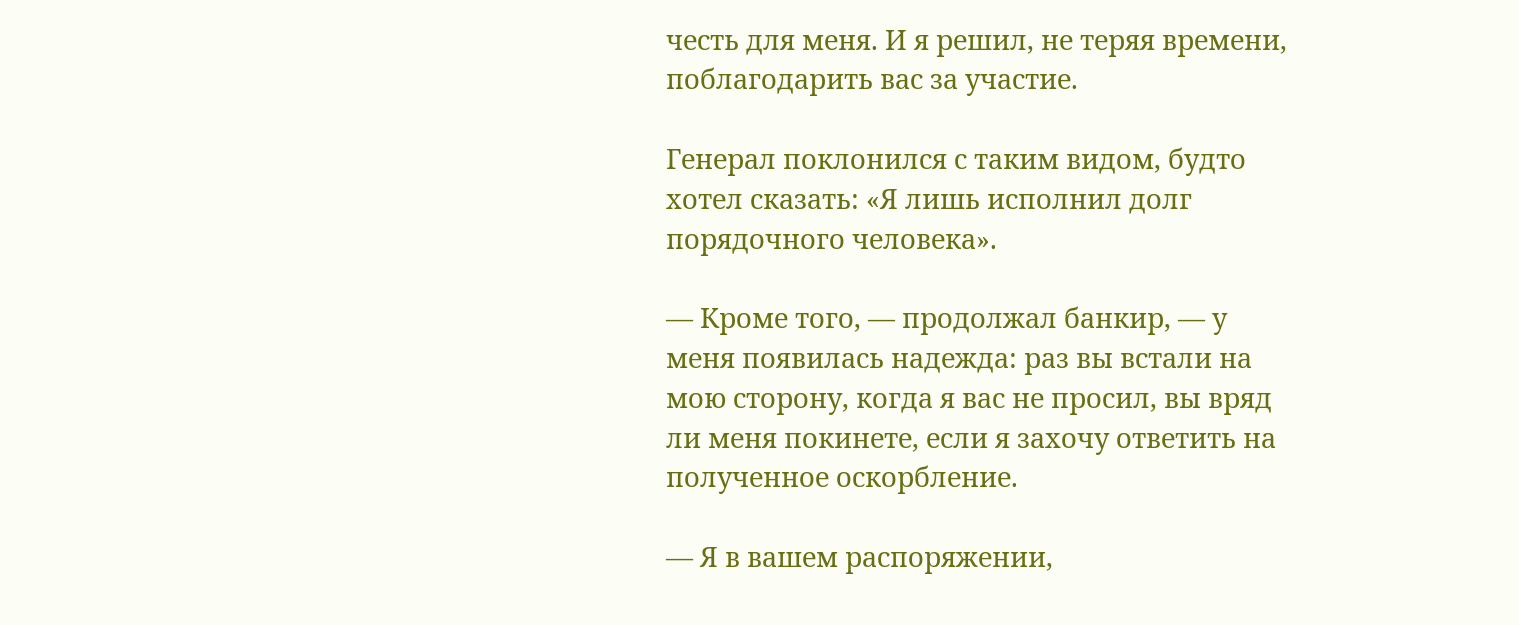честь для меня. И я решил, не теряя времени, поблагодарить вас за участие.

Генерал поклонился с таким видом, будто хотел сказать: «Я лишь исполнил долг порядочного человека».

— Кроме того, — продолжал банкир, — у меня появилась надежда: раз вы встали на мою сторону, когда я вас не просил, вы вряд ли меня покинете, если я захочу ответить на полученное оскорбление.

— Я в вашем распоряжении,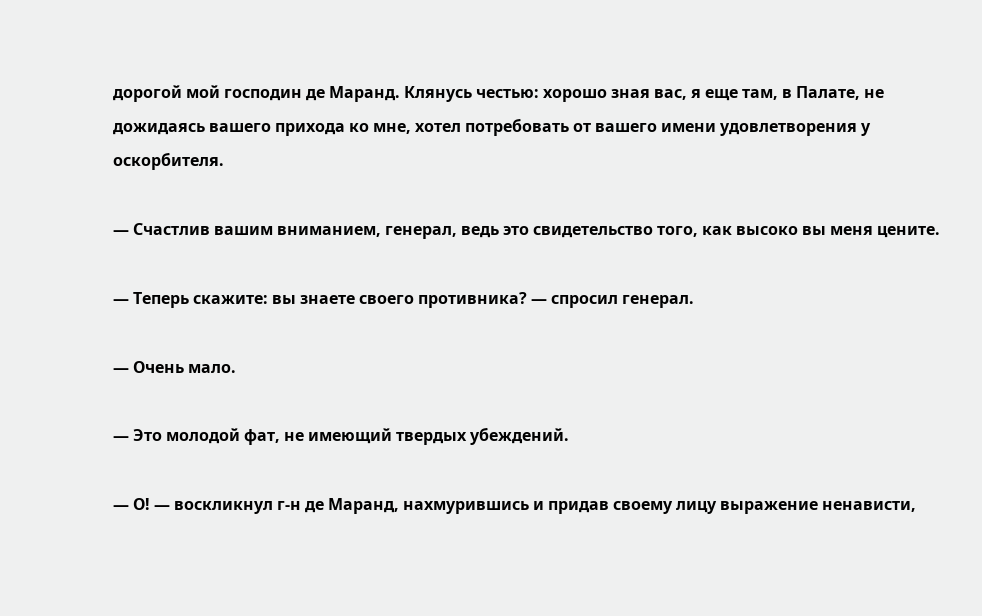дорогой мой господин де Маранд. Клянусь честью: хорошо зная вас, я еще там, в Палате, не дожидаясь вашего прихода ко мне, хотел потребовать от вашего имени удовлетворения у оскорбителя.

— Счастлив вашим вниманием, генерал, ведь это свидетельство того, как высоко вы меня цените.

— Теперь скажите: вы знаете своего противника? — спросил генерал.

— Очень мало.

— Это молодой фат, не имеющий твердых убеждений.

— О! — воскликнул г-н де Маранд, нахмурившись и придав своему лицу выражение ненависти,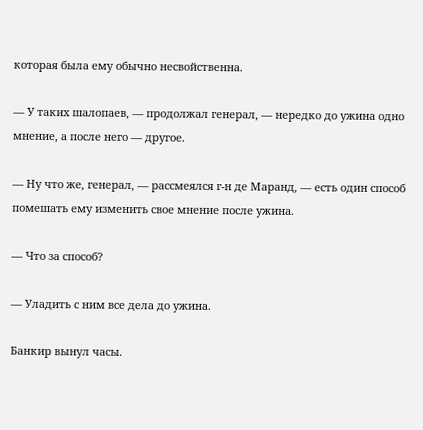которая была ему обычно несвойственна.

— У таких шалопаев, — продолжал генерал, — нередко до ужина одно мнение, а после него — другое.

— Ну что же, генерал, — рассмеялся г-н де Маранд, — есть один способ помешать ему изменить свое мнение после ужина.

— Что за способ?

— Уладить с ним все дела до ужина.

Банкир вынул часы.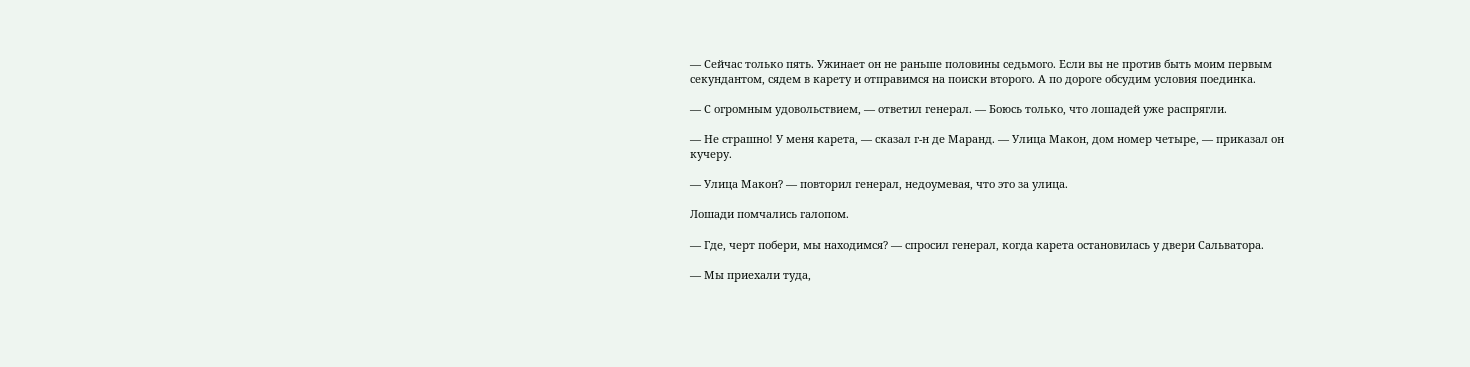— Сейчас только пять. Ужинает он не раньше половины седьмого. Если вы не против быть моим первым секундантом, сядем в карету и отправимся на поиски второго. А по дороге обсудим условия поединка.

— С огромным удовольствием, — ответил генерал. — Боюсь только, что лошадей уже распрягли.

— Не страшно! У меня карета, — сказал г-н де Маранд. — Улица Макон, дом номер четыре, — приказал он кучеру.

— Улица Макон? — повторил генерал, недоумевая, что это за улица.

Лошади помчались галопом.

— Где, черт побери, мы находимся? — спросил генерал, когда карета остановилась у двери Сальватора.

— Мы приехали туда,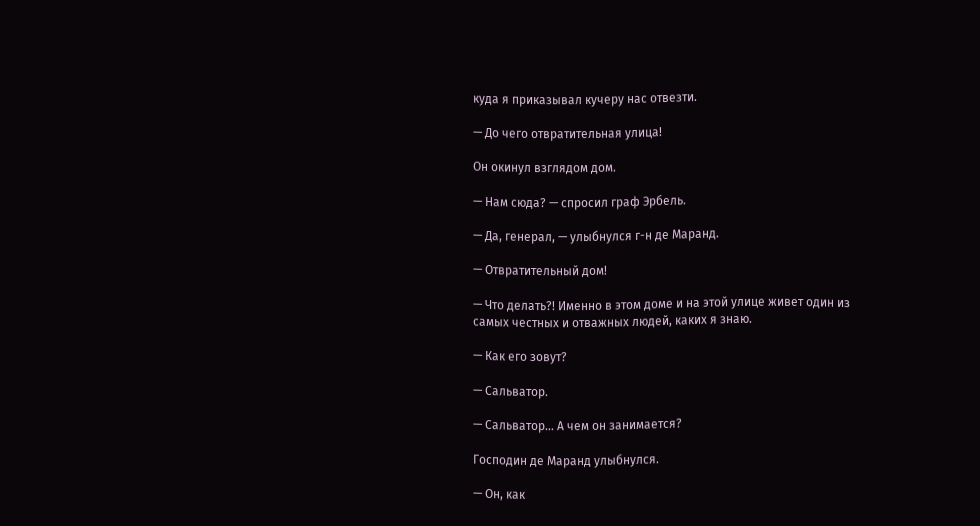куда я приказывал кучеру нас отвезти.

— До чего отвратительная улица!

Он окинул взглядом дом.

— Нам сюда? — спросил граф Эрбель.

— Да, генерал, — улыбнулся г-н де Маранд.

— Отвратительный дом!

— Что делать?! Именно в этом доме и на этой улице живет один из самых честных и отважных людей, каких я знаю.

— Как его зовут?

— Сальватор.

— Сальватор… А чем он занимается?

Господин де Маранд улыбнулся.

— Он, как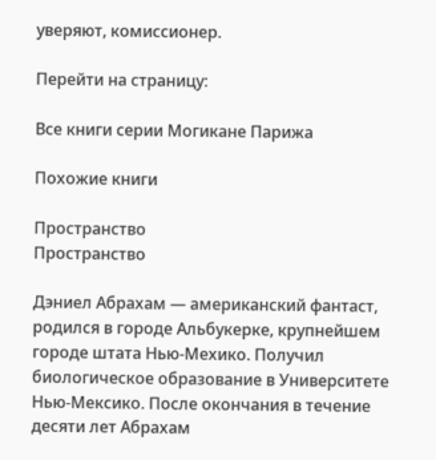уверяют, комиссионер.

Перейти на страницу:

Все книги серии Могикане Парижа

Похожие книги

Пространство
Пространство

Дэниел Абрахам — американский фантаст, родился в городе Альбукерке, крупнейшем городе штата Нью-Мехико. Получил биологическое образование в Университете Нью-Мексико. После окончания в течение десяти лет Абрахам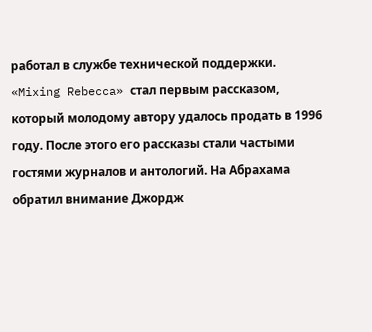работал в службе технической поддержки. «Mixing Rebecca» стал первым рассказом, который молодому автору удалось продать в 1996 году. После этого его рассказы стали частыми гостями журналов и антологий. На Абрахама обратил внимание Джордж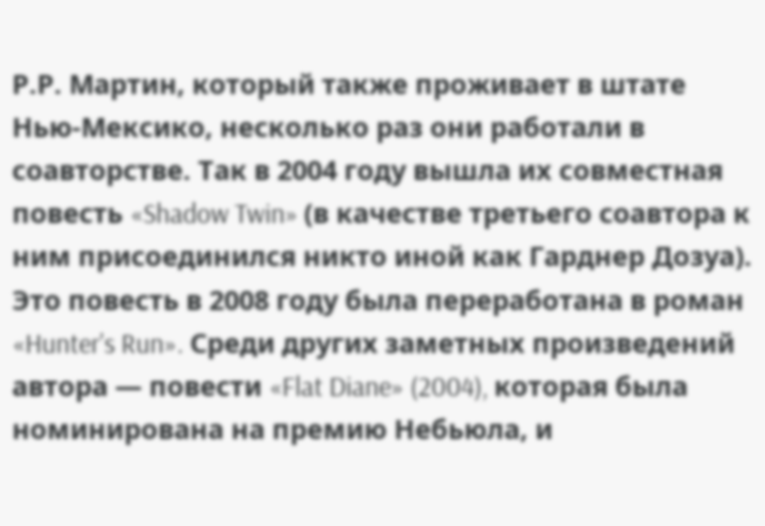Р.Р. Мартин, который также проживает в штате Нью-Мексико, несколько раз они работали в соавторстве. Так в 2004 году вышла их совместная повесть «Shadow Twin» (в качестве третьего соавтора к ним присоединился никто иной как Гарднер Дозуа). Это повесть в 2008 году была переработана в роман «Hunter's Run». Среди других заметных произведений автора — повести «Flat Diane» (2004), которая была номинирована на премию Небьюла, и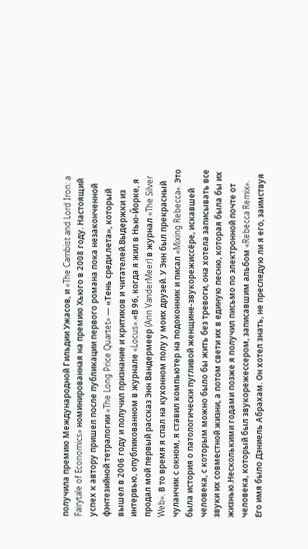получила премию Международной Гильдии Ужасов, и «The Cambist and Lord Iron: a Fairytale of Economics» номинированная на премию Хьюго в 2008 году. Настоящий успех к автору пришел после публикации первого романа пока незаконченной фэнтезийной тетралогии «The Long Price Quartet» — «Тень среди лета», который вышел в 2006 году и получил признание и критиков и читателей.Выдержки из интервью, опубликованном в журнале «Locus».«В 96, когда я жил в Нью-Йорке, я продал мой первый рассказ Энн Вандермеер (Ann VanderMeer) в журнал «The Silver Web». В то время я спал на кухонном полу у моих друзей. У Энн был прекрасный чуланчик с окном, я ставил компьютер на подоконник и писал «Mixing Rebecca». Это была история о патологически пугливой женщине-звукорежиссёре, искавшей человека, с которым можно было бы жить без тревоги, она хотела записывать все звуки их совместной жизни, а потом свети их в единую песню, которая была бы их жизнью.Несколькими годами позже я получил письмо по электронной почте от человека, который был звукорежессером, записавшим альбом «Rebecca Remix». Его имя было Дэниель Абрахам. Он хотел знать, не преследую ли я его, заимствуя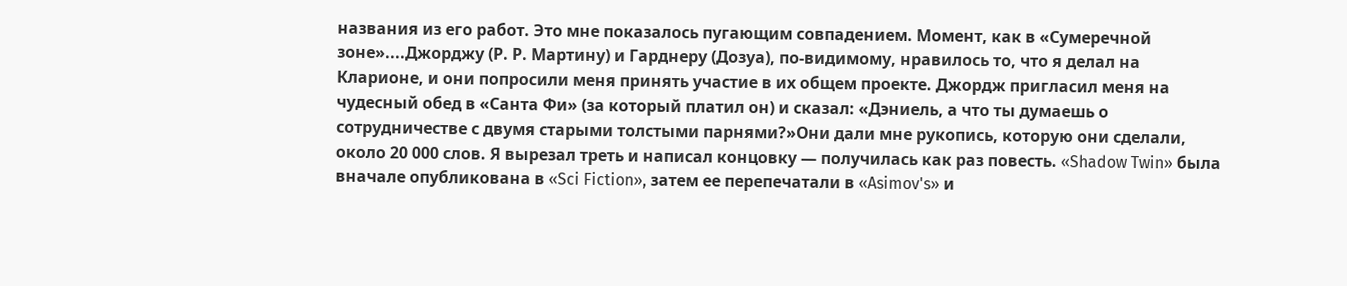названия из его работ. Это мне показалось пугающим совпадением. Момент, как в «Сумеречной зоне»....Джорджу (Р. Р. Мартину) и Гарднеру (Дозуа), по-видимому, нравилось то, что я делал на Кларионе, и они попросили меня принять участие в их общем проекте. Джордж пригласил меня на чудесный обед в «Санта Фи» (за который платил он) и сказал: «Дэниель, а что ты думаешь о сотрудничестве с двумя старыми толстыми парнями?»Они дали мне рукопись, которую они сделали, около 20 000 слов. Я вырезал треть и написал концовку — получилась как раз повесть. «Shadow Twin» была вначале опубликована в «Sci Fiction», затем ее перепечатали в «Asimov's» и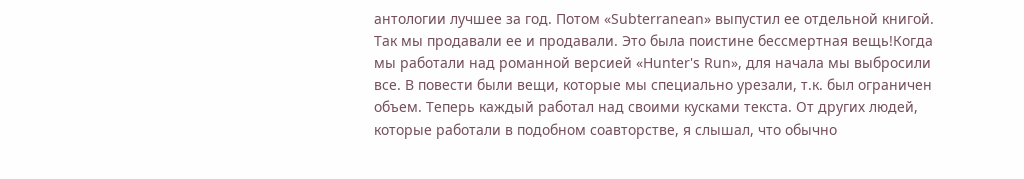антологии лучшее за год. Потом «Subterranean» выпустил ее отдельной книгой. Так мы продавали ее и продавали. Это была поистине бессмертная вещь!Когда мы работали над романной версией «Hunter's Run», для начала мы выбросили все. В повести были вещи, которые мы специально урезали, т.к. был ограничен объем. Теперь каждый работал над своими кусками текста. От других людей, которые работали в подобном соавторстве, я слышал, что обычно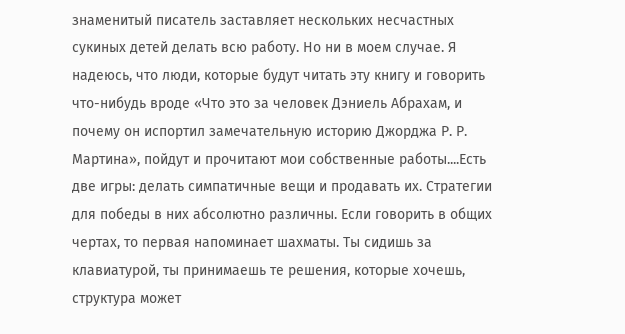знаменитый писатель заставляет нескольких несчастных сукиных детей делать всю работу. Но ни в моем случае. Я надеюсь, что люди, которые будут читать эту книгу и говорить что-нибудь вроде «Что это за человек Дэниель Абрахам, и почему он испортил замечательную историю Джорджа Р. Р. Мартина», пойдут и прочитают мои собственные работы....Есть две игры: делать симпатичные вещи и продавать их. Стратегии для победы в них абсолютно различны. Если говорить в общих чертах, то первая напоминает шахматы. Ты сидишь за клавиатурой, ты принимаешь те решения, которые хочешь, структура может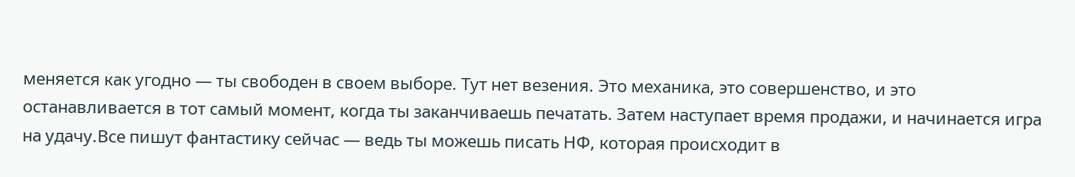меняется как угодно — ты свободен в своем выборе. Тут нет везения. Это механика, это совершенство, и это останавливается в тот самый момент, когда ты заканчиваешь печатать. Затем наступает время продажи, и начинается игра на удачу.Все пишут фантастику сейчас — ведь ты можешь писать НФ, которая происходит в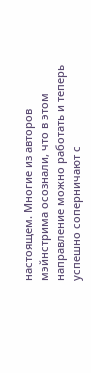настоящем. Многие из авторов мэйнстрима осознали, что в этом направление можно работать и теперь успешно соперничают с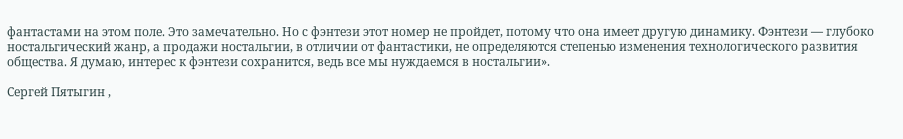фантастами на этом поле. Это замечательно. Но с фэнтези этот номер не пройдет, потому что она имеет другую динамику. Фэнтези — глубоко ностальгический жанр, а продажи ностальгии, в отличии от фантастики, не определяются степенью изменения технологического развития общества. Я думаю, интерес к фэнтези сохранится, ведь все мы нуждаемся в ностальгии».

Сергей Пятыгин ,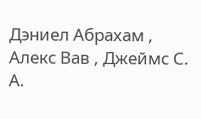Дэниел Абрахам , Алекс Вав , Джеймс С. А.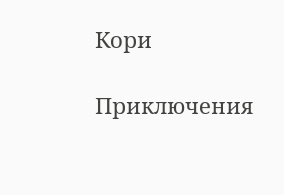Кори

Приключения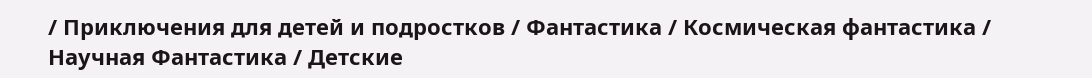/ Приключения для детей и подростков / Фантастика / Космическая фантастика / Научная Фантастика / Детские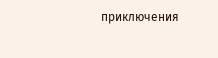приключения